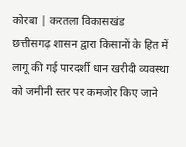कोरबा | करतला विकासखंड
छत्तीसगढ़ शासन द्वारा किसानों के हित में लागू की गई पारदर्शी धान खरीदी व्यवस्था को जमीनी स्तर पर कमजोर किए जाने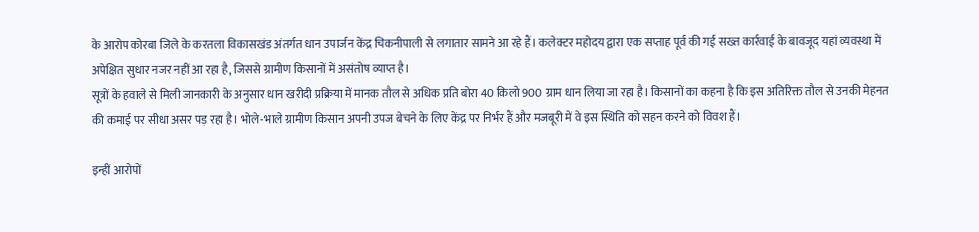के आरोप कोरबा जिले के करतला विकासखंड अंतर्गत धान उपार्जन केंद्र चिकनीपाली से लगातार सामने आ रहे हैं। कलेक्टर महोदय द्वारा एक सप्ताह पूर्व की गई सख्त कार्रवाई के बावजूद यहां व्यवस्था में अपेक्षित सुधार नजर नहीं आ रहा है, जिससे ग्रामीण किसानों में असंतोष व्याप्त है।
सूत्रों के हवाले से मिली जानकारी के अनुसार धान खरीदी प्रक्रिया में मानक तौल से अधिक प्रति बोरा 40 किलो 900 ग्राम धान लिया जा रहा है। किसानों का कहना है कि इस अतिरिक्त तौल से उनकी मेहनत की कमाई पर सीधा असर पड़ रहा है। भोले-भाले ग्रामीण किसान अपनी उपज बेचने के लिए केंद्र पर निर्भर हैं और मजबूरी में वे इस स्थिति को सहन करने को विवश हैं।

इन्हीं आरोपों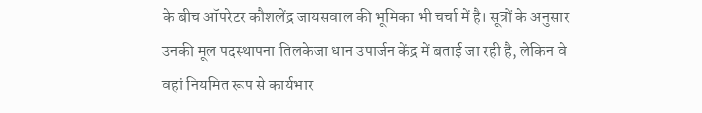के बीच ऑपरेटर कौशलेंद्र जायसवाल की भूमिका भी चर्चा में है। सूत्रों के अनुसार उनकी मूल पदस्थापना तिलकेजा धान उपार्जन केंद्र में बताई जा रही है, लेकिन वे वहां नियमित रूप से कार्यभार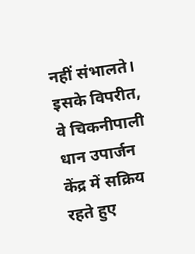नहीं संभालते। इसके विपरीत, वे चिकनीपाली धान उपार्जन केंद्र में सक्रिय रहते हुए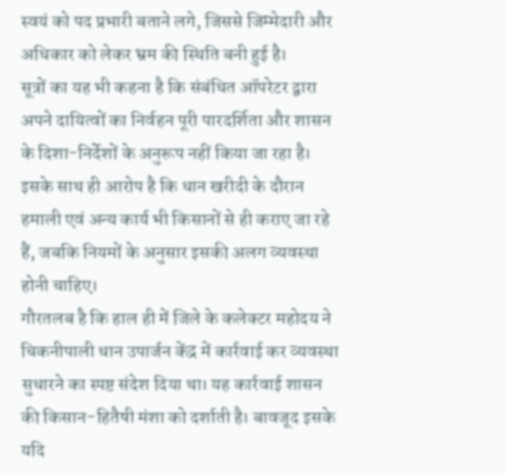स्वयं को पद प्रभारी बताने लगे, जिससे जिम्मेदारी और अधिकार को लेकर भ्रम की स्थिति बनी हुई है।
सूत्रों का यह भी कहना है कि संबंधित ऑपरेटर द्वारा अपने दायित्वों का निर्वहन पूरी पारदर्शिता और शासन के दिशा-निर्देशों के अनुरूप नहीं किया जा रहा है। इसके साथ ही आरोप है कि धान खरीदी के दौरान हमाली एवं अन्य कार्य भी किसानों से ही कराए जा रहे हैं, जबकि नियमों के अनुसार इसकी अलग व्यवस्था होनी चाहिए।
गौरतलब है कि हाल ही में जिले के कलेक्टर महोदय ने चिकनीपाली धान उपार्जन केंद्र में कार्रवाई कर व्यवस्था सुधारने का स्पष्ट संदेश दिया था। यह कार्रवाई शासन की किसान-हितैषी मंशा को दर्शाती है। बावजूद इसके यदि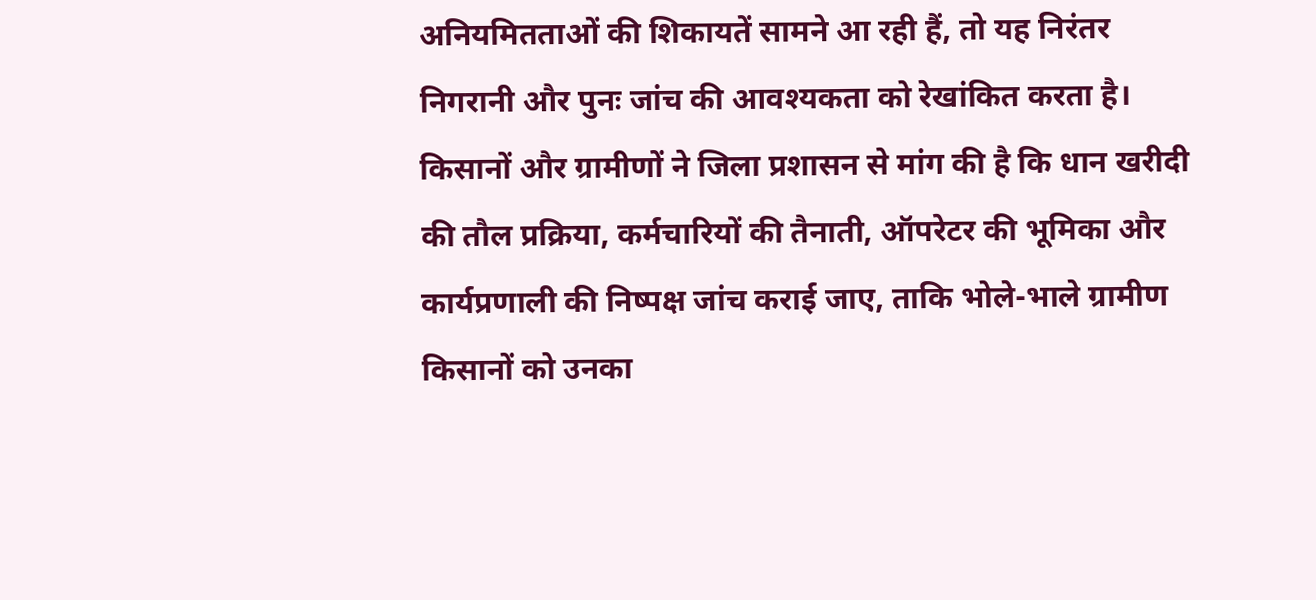अनियमितताओं की शिकायतें सामने आ रही हैं, तो यह निरंतर निगरानी और पुनः जांच की आवश्यकता को रेखांकित करता है।
किसानों और ग्रामीणों ने जिला प्रशासन से मांग की है कि धान खरीदी की तौल प्रक्रिया, कर्मचारियों की तैनाती, ऑपरेटर की भूमिका और कार्यप्रणाली की निष्पक्ष जांच कराई जाए, ताकि भोले-भाले ग्रामीण किसानों को उनका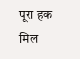पूरा हक मिल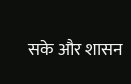सके और शासन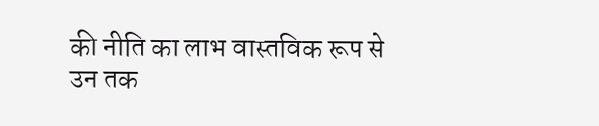की नीति का लाभ वास्तविक रूप से उन तक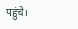पहुंचे।